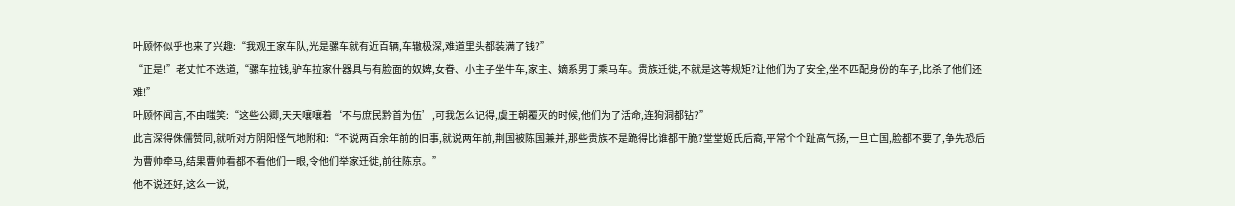叶顾怀似乎也来了兴趣:“我观王家车队,光是骡车就有近百辆,车辙极深,难道里头都装满了钱?”
“正是!”老丈忙不迭道,“骡车拉钱,驴车拉家什器具与有脸面的奴婢,女眷、小主子坐牛车,家主、嫡系男丁乘马车。贵族迁徙,不就是这等规矩?让他们为了安全,坐不匹配身份的车子,比杀了他们还难!”
叶顾怀闻言,不由嗤笑:“这些公卿,天天嚷嚷着‘不与庶民黔首为伍’,可我怎么记得,虞王朝覆灭的时候,他们为了活命,连狗洞都钻?”
此言深得侏儒赞同,就听对方阴阳怪气地附和:“不说两百余年前的旧事,就说两年前,荆国被陈国兼并,那些贵族不是跪得比谁都干脆?堂堂姬氏后裔,平常个个趾高气扬,一旦亡国,脸都不要了,争先恐后为曹帅牵马,结果曹帅看都不看他们一眼,令他们举家迁徙,前往陈京。”
他不说还好,这么一说,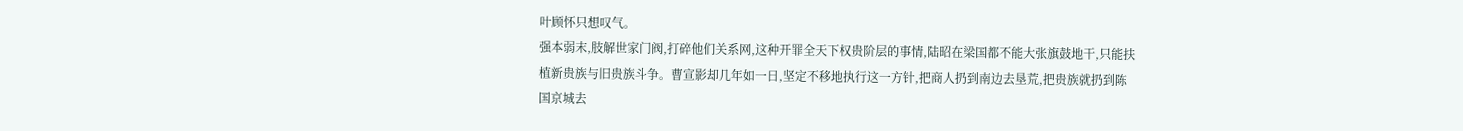叶顾怀只想叹气。
强本弱末,肢解世家门阀,打碎他们关系网,这种开罪全天下权贵阶层的事情,陆昭在梁国都不能大张旗鼓地干,只能扶植新贵族与旧贵族斗争。曹宣影却几年如一日,坚定不移地执行这一方针,把商人扔到南边去垦荒,把贵族就扔到陈国京城去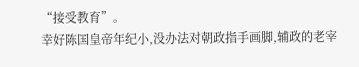“接受教育”。
幸好陈国皇帝年纪小,没办法对朝政指手画脚,辅政的老宰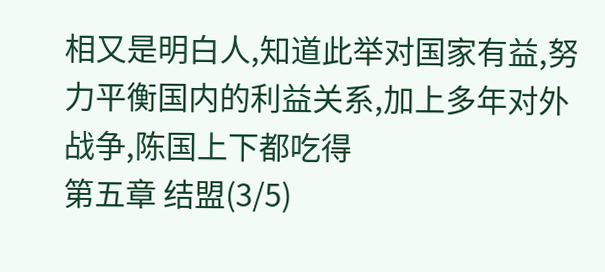相又是明白人,知道此举对国家有益,努力平衡国内的利益关系,加上多年对外战争,陈国上下都吃得
第五章 结盟(3/5)